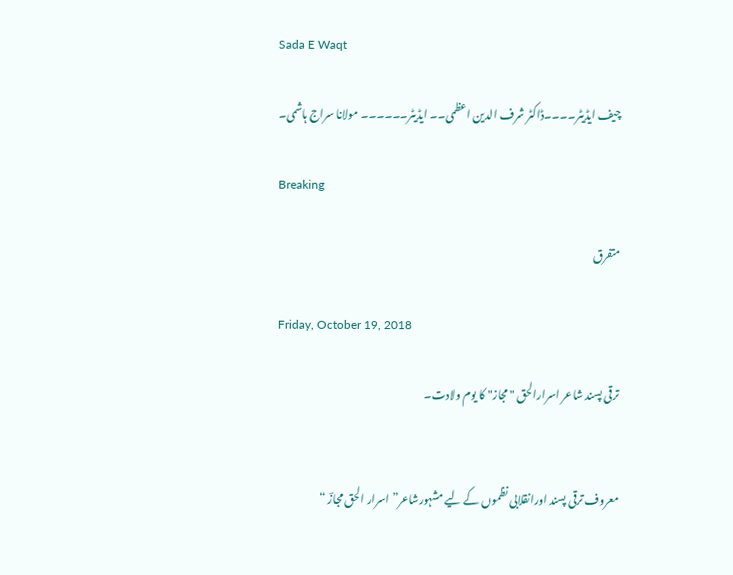Sada E Waqt

چیف ایڈیٹر۔۔۔۔ڈاکٹر شرف الدین اعظمی۔۔ ایڈیٹر۔۔۔۔۔۔ مولانا سراج ہاشمی۔

Breaking

متفرق

Friday, October 19, 2018

ترقی پسند شاعر اسرارالحق " مجاز" کا یوم ولادت۔


معروف ترقی پسند اورانقلابی نظموں کے لیے مشہورشاعر” اسرار الحق مجازؔ “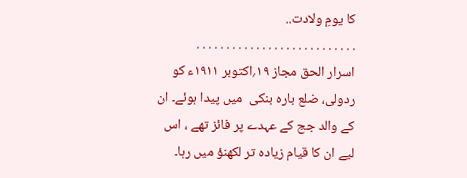کا یومِ ولادت..
. . . . . . . . . . . . . . . . . . . . . . . . . . .
اسرار الحق مجاز ۱۹؍اکتوبر ۱۹۱۱ء کو ردولی، ضلع بارہ بنکی  میں پیدا ہوئے۔ ان کے والد جج کے عہدے پر فائز تھے ، اس لیے ان کا قیام زیادہ تر لکھنؤ میں رہا۔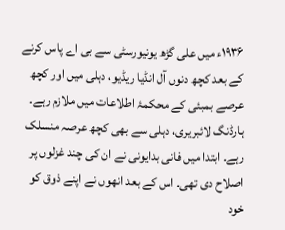۱۹۳۶ء میں علی گڑھ یونیورسٹی سے بی اے پاس کرنے کے بعد کچھ دنوں آل انڈیا ریڈیو، دہلی میں اور کچھ عرصے بمبئی کے محکمۂ اطلاعات میں ملازم رہے۔ ہارڈنگ لائبریری، دہلی سے بھی کچھ عرصہ منسلک رہے۔ ابتدا میں فانی بدایونی نے ان کی چند غزلوں پر اصلاح دی تھی۔ اس کے بعد انھوں نے اپنے ذوق کو خود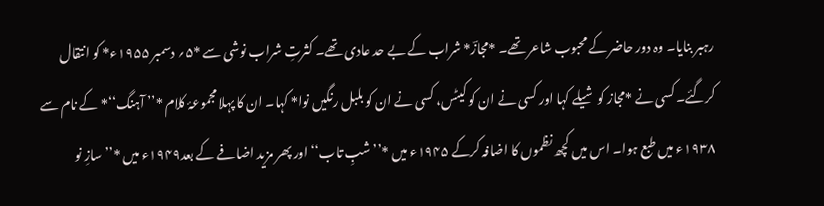رہبر بنایا۔ وہ دور حاضر کے محبوب شاعر تھے۔ *مجازؔ* شراب کے بے حد عادی تھے۔ کثرتِ شراب نوشی سے *۵؍ دسمبر ۱۹۵۵ء* کو انتقال کرگئے۔ کسی نے *مجاز کو شیلے کہا اور کسی نے ان کو کیٹس، کسی نے ان کو بلبل رنگیں نوا* کہا۔ ان کا پہلا مجموعۂ کلام *’’ آہنگ‘‘* کے نام سے ۱۹۳۸ء میں طبع ہوا۔ اس میں کچھ نظموں کا اضافہ کرکے ۱۹۴۵ء میں *’’ شبِ تاب‘‘ اور پھر مزید اضافے کے بعد۱۹۴۹ء میں *’’ سازِ نو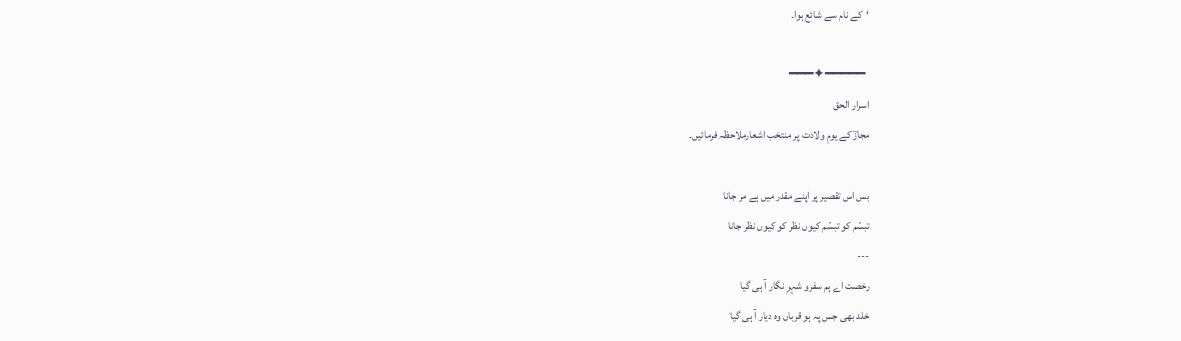‘کے نام سے شائع ہوا۔

  ━━━━━✦━━━
اسرار الحق
مجازؔ کے یومِ ولادت پر منتخب اشعارملاحظہ فرمائیں۔

بس اس تقصیر پر اپنے مقدر میں ہے مر جانا
تبسّم کو تبسّم کیوں نظر کو کیوں نظر جانا
---
رخصت اے ہم سفرو شہرِ نگار آ ہی گیا
خلد بھی جس پہ ہو قرباں وہ دیار آ ہی گیا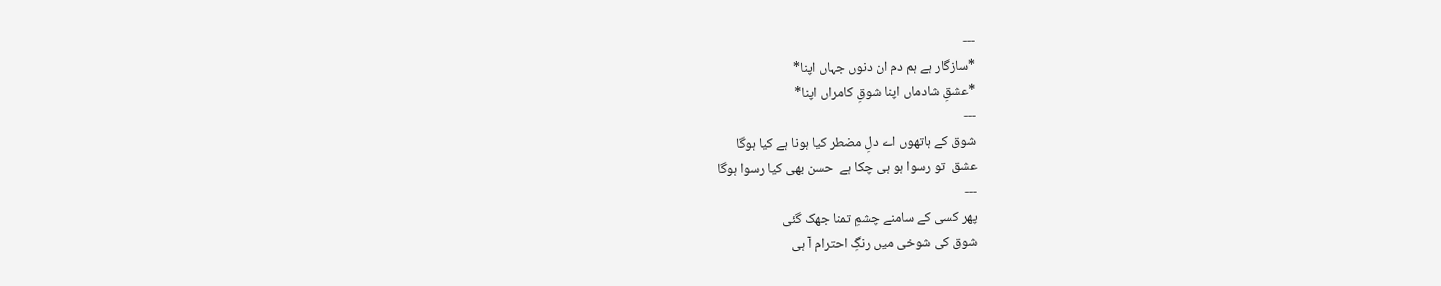---
*سازگار ہے ہم دم ان دنوں جہاں اپنا*
*عشقِ شادماں اپنا شوقِ کامراں اپنا*
---
شوق کے ہاتھوں اے دلِ مضطر کیا ہونا ہے کیا ہوگا
عشق  تو رسوا ہو ہی چکا ہے  حسن بھی کیا رسوا ہوگا
---
پھر کسی کے سامنے چشمِ تمنا جھک گئی
شوق کی شوخی میں رنگِ احترام آ ہی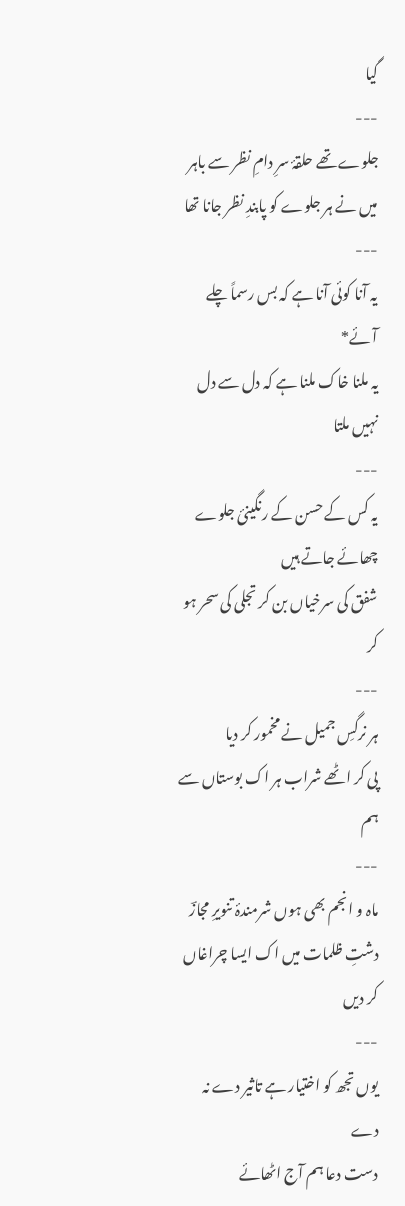گیا
---
جلوے تھے حلقۂ سرِ دامِ نظر سے باہر
میں نے ہر جلوے کو پابندِ نظر جانا تھا
---
یہ آنا کوئی آنا ہے کہ بس رسماً چلے آئے*
یہ ملنا خاک ملنا ہے کہ دل سے دل نہیں ملتا
---
یہ کس کے حسن کے رنگینئ جلوے چھائے جاتے ہیں
شفق کی سرخیاں بن کر تجلی کی سحر ہو کر
---
ہر نرگسِ جمیل نے مخمور کر دیا
پی کر اٹھے شراب ہر اک بوستاں سے ہم
---
ماہ و انجم بھی ہوں شرمندۂ تنویرِ مجازؔ
دشتِ ظلمات میں اک ایسا چراغاں کر دیں
---
یوں تجھ کو اختیار ہے تاثیر دے نہ دے
دست دعا ہم آج اٹھائے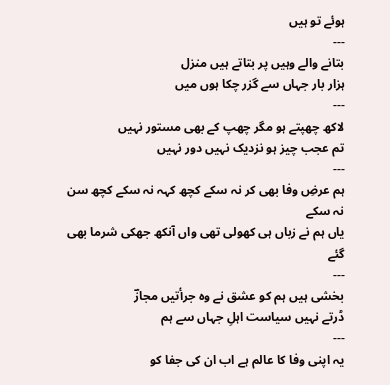ہوئے تو ہیں
---
بتانے والے وہیں پر بتاتے ہیں منزل
ہزار بار جہاں سے گزر چکا ہوں میں
---
لاکھ چھپتے ہو مگر چھپ کے بھی مستور نہیں
تم عجب چیز ہو نزدیک نہیں دور نہیں
---
ہم عرضِ وفا بھی کر نہ سکے کچھ کہہ نہ سکے کچھ سن نہ سکے
یاں ہم نے زباں ہی کھولی تھی واں آنکھ جھکی شرما بھی گئے
---
بخشی ہیں ہم کو عشق نے وہ جرأتیں مجازؔ
ڈرتے نہیں سیاست اہلِ جہاں سے ہم
---
یہ اپنی وفا کا عالم ہے اب ان کی جفا کو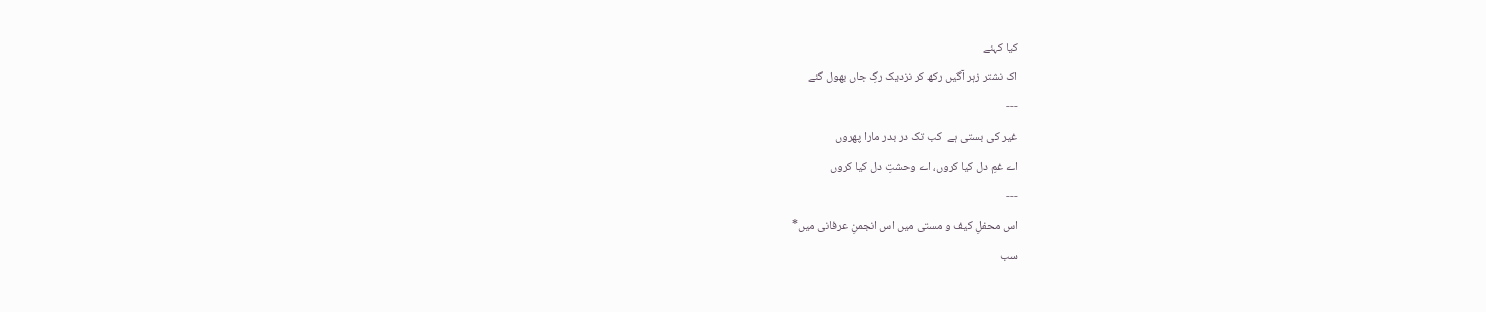کیا کہئے
اک نشتر زہر آگیں رکھ کر نزدیک رگِ جاں بھول گئے
---
غیر کی بستی ہے  کب تک در بدر مارا پھروں
اے غمِ دل کیا کروں، اے وحشتِ دل کیا کروں
---
اس محفلِ کیف و مستی میں اس انجمنِ عرفانی میں*
سب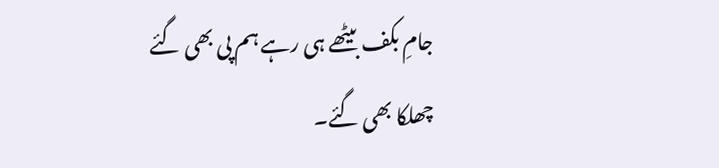جامِ بکف بیٹھے ہی رہے ہم پی بھی گئے چھلکا بھی گئے۔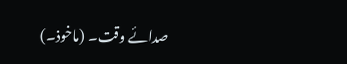صدائے وقت۔ (ماخوذ۔)